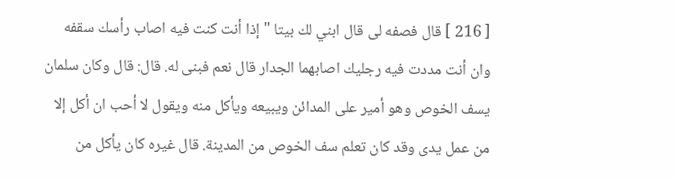[ 216 ] قال فصفه لى قال ابني لك بيتا " إذا أنت كنت فيه اصاب رأسك سقفه وان أنت مددت فيه رجليك اصابهما الجدار قال نعم فبنى له. قال: قال وكان سلمان يسف الخوص وهو أمير على المدائن ويبيعه ويأكل منه ويقول لا أحب ان أكل إلا من عمل يدى وقد كان تعلم سف الخوص من المدينة. قال غيره كان يأكل من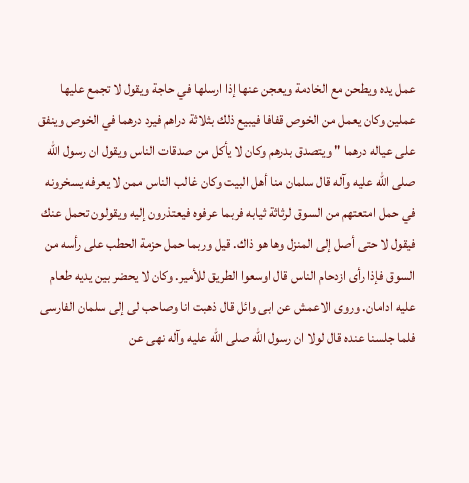عمل يده ويطحن مع الخادمة ويعجن عنها إذا ارسلها في حاجة ويقول لا تجمع عليها عملين وكان يعمل من الخوص قفافا فيبيع ذلك بثلاثة دراهم فيرد درهما في الخوص وينفق على عياله درهما " ويتصدق بدرهم وكان لا يأكل من صدقات الناس ويقول ان رسول الله صلى الله عليه وآله قال سلمان منا أهل البيت وكان غالب الناس ممن لا يعرفه يسخرونه في حمل امتعتهم من السوق لرثاثة ثيابه فربما عرفوه فيعتذرون إليه ويقولون تحمل عنك فيقول لا حتى أصل إلى المنزل وها هو ذاك. قيل وربما حمل حزمة الحطب على رأسه من السوق فإذا رأى ازدحام الناس قال اوسعوا الطريق للأمير. وكان لا يحضر بين يديه طعام عليه ادامان. وروى الاعمش عن ابى وائل قال ذهبت انا وصاحب لى إلى سلمان الفارسى فلما جلسنا عنده قال لولا ان رسول الله صلى الله عليه وآله نهى عن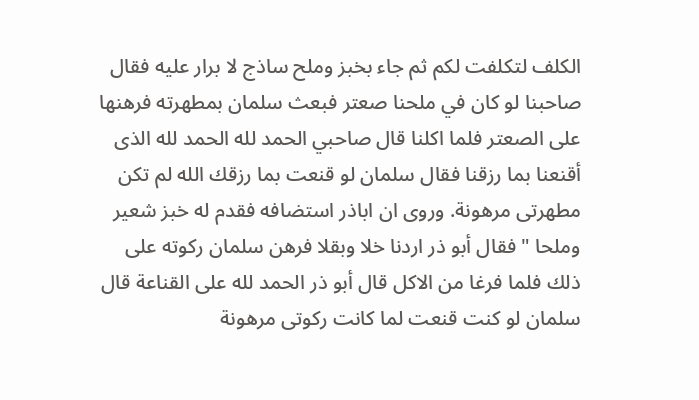الكلف لتكلفت لكم ثم جاء بخبز وملح ساذج لا برار عليه فقال صاحبنا لو كان في ملحنا صعتر فبعث سلمان بمطهرته فرهنها على الصعتر فلما اكلنا قال صاحبي الحمد لله الحمد لله الذى أقنعنا بما رزقنا فقال سلمان لو قنعت بما رزقك الله لم تكن مطهرتى مرهونة. وروى ان اباذر استضافه فقدم له خبز شعير وملحا " فقال أبو ذر اردنا خلا وبقلا فرهن سلمان ركوته على ذلك فلما فرغا من الاكل قال أبو ذر الحمد لله على القناعة قال سلمان لو كنت قنعت لما كانت ركوتى مرهونة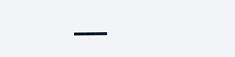___